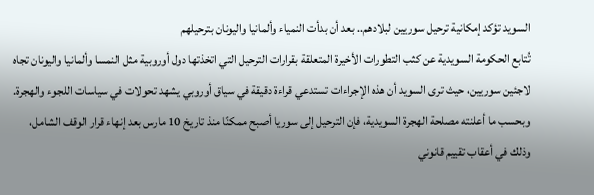السويد تؤكد إمكانية ترحيل سوريين لبلادهم.. بعد أن بدأت النمياء وألمانيا واليونان بترحيلهم
تُتابع الحكومة السويدية عن كثب التطورات الأخيرة المتعلقة بقرارات الترحيل التي اتخذتها دول أوروبية مثل النمسا وألمانيا واليونان تجاه لاجئين سوريين، حيث ترى السويد أن هذه الإجراءات تستدعي قراءة دقيقة في سياق أوروبي يشهد تحولات في سياسات اللجوء والهجرة.
وبحسب ما أعلنته مصلحة الهجرة السويدية، فإن الترحيل إلى سوريا أصبح ممكنًا منذ تاريخ 10 مارس بعد إنهاء قرار الوقف الشامل، وذلك في أعقاب تقييم قانوني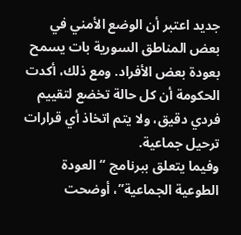جديد اعتبر أن الوضع الأمني في بعض المناطق السورية بات يسمح بعودة بعض الأفراد. ومع ذلك، أكدت الحكومة أن كل حالة تخضع لتقييم فردي دقيق، ولا يتم اتخاذ أي قرارات ترحيل جماعية.
وفيما يتعلق ببرنامج “العودة الطوعية الجماعية”، أوضحت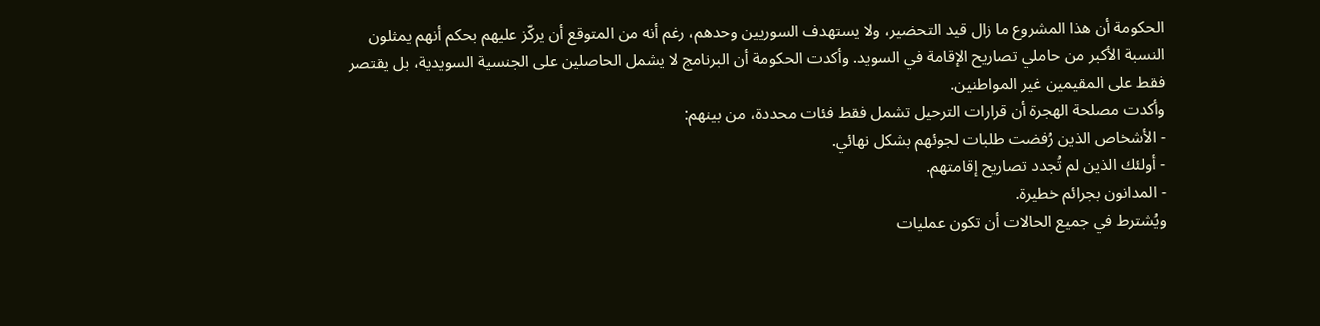الحكومة أن هذا المشروع ما زال قيد التحضير، ولا يستهدف السوريين وحدهم، رغم أنه من المتوقع أن يركّز عليهم بحكم أنهم يمثلون النسبة الأكبر من حاملي تصاريح الإقامة في السويد. وأكدت الحكومة أن البرنامج لا يشمل الحاصلين على الجنسية السويدية، بل يقتصر فقط على المقيمين غير المواطنين.
وأكدت مصلحة الهجرة أن قرارات الترحيل تشمل فقط فئات محددة، من بينهم:
- الأشخاص الذين رُفضت طلبات لجوئهم بشكل نهائي.
- أولئك الذين لم تُجدد تصاريح إقامتهم.
- المدانون بجرائم خطيرة.
ويُشترط في جميع الحالات أن تكون عمليات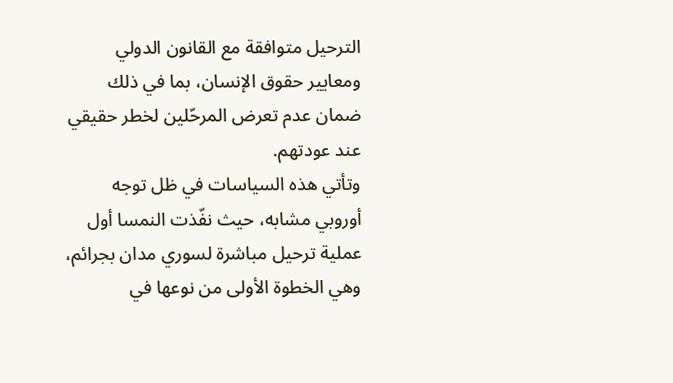الترحيل متوافقة مع القانون الدولي ومعايير حقوق الإنسان، بما في ذلك ضمان عدم تعرض المرحّلين لخطر حقيقي عند عودتهم.
وتأتي هذه السياسات في ظل توجه أوروبي مشابه، حيث نفّذت النمسا أول عملية ترحيل مباشرة لسوري مدان بجرائم، وهي الخطوة الأولى من نوعها في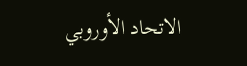الاتحاد الأوروبي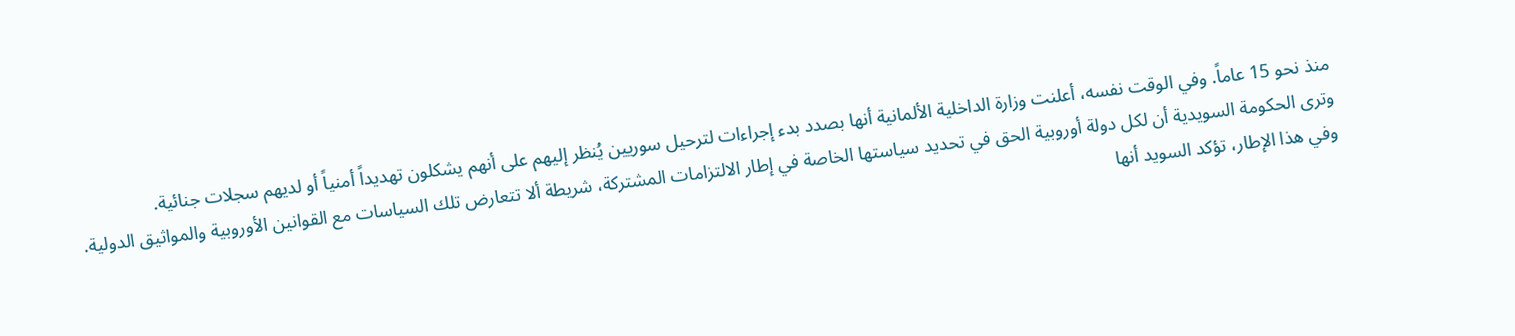منذ نحو 15 عاماً. وفي الوقت نفسه، أعلنت وزارة الداخلية الألمانية أنها بصدد بدء إجراءات لترحيل سوريين يُنظر إليهم على أنهم يشكلون تهديداً أمنياً أو لديهم سجلات جنائية.
وترى الحكومة السويدية أن لكل دولة أوروبية الحق في تحديد سياستها الخاصة في إطار الالتزامات المشتركة، شريطة ألا تتعارض تلك السياسات مع القوانين الأوروبية والمواثيق الدولية. وفي هذا الإطار، تؤكد السويد أنها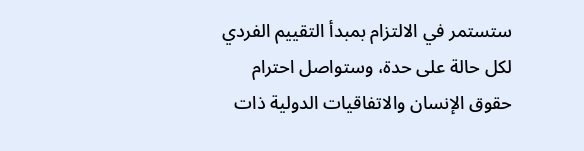ستستمر في الالتزام بمبدأ التقييم الفردي لكل حالة على حدة، وستواصل احترام حقوق الإنسان والاتفاقيات الدولية ذات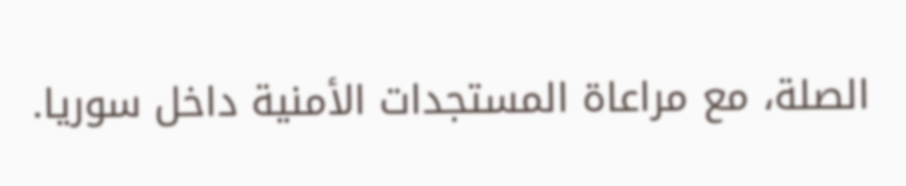الصلة، مع مراعاة المستجدات الأمنية داخل سوريا.